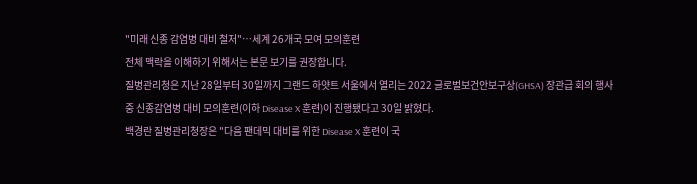"미래 신종 감염병 대비 철저"…세계 26개국 모여 모의훈련
전체 맥락을 이해하기 위해서는 본문 보기를 권장합니다.
질병관리청은 지난 28일부터 30일까지 그랜드 하얏트 서울에서 열리는 2022 글로벌보건안보구상(GHSA) 장관급 회의 행사 중 신종감염병 대비 모의훈련(이하 Disease X 훈련)이 진행됐다고 30일 밝혔다.
백경란 질병관리청장은 "다음 팬데믹 대비를 위한 Disease X 훈련이 국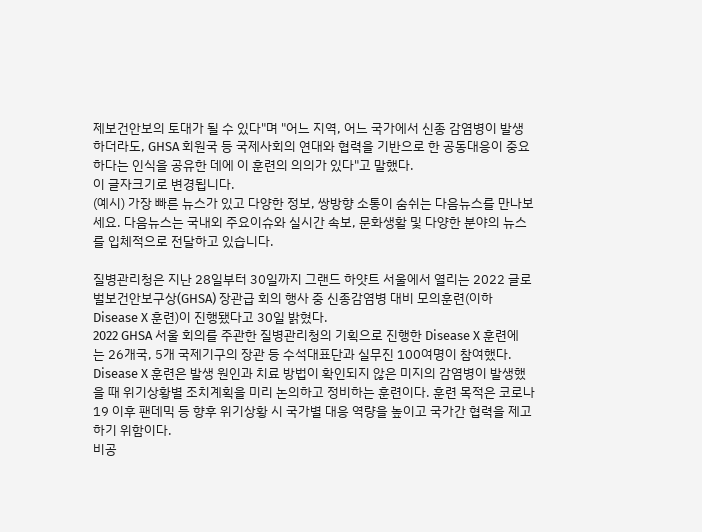제보건안보의 토대가 될 수 있다"며 "어느 지역, 어느 국가에서 신종 감염병이 발생하더라도, GHSA 회원국 등 국제사회의 연대와 협력을 기반으로 한 공동대응이 중요하다는 인식을 공유한 데에 이 훈련의 의의가 있다"고 말했다.
이 글자크기로 변경됩니다.
(예시) 가장 빠른 뉴스가 있고 다양한 정보, 쌍방향 소통이 숨쉬는 다음뉴스를 만나보세요. 다음뉴스는 국내외 주요이슈와 실시간 속보, 문화생활 및 다양한 분야의 뉴스를 입체적으로 전달하고 있습니다.

질병관리청은 지난 28일부터 30일까지 그랜드 하얏트 서울에서 열리는 2022 글로벌보건안보구상(GHSA) 장관급 회의 행사 중 신종감염병 대비 모의훈련(이하 Disease X 훈련)이 진행됐다고 30일 밝혔다.
2022 GHSA 서울 회의를 주관한 질병관리청의 기획으로 진행한 Disease X 훈련에는 26개국, 5개 국제기구의 장관 등 수석대표단과 실무진 100여명이 참여했다. Disease X 훈련은 발생 원인과 치료 방법이 확인되지 않은 미지의 감염병이 발생했을 때 위기상황별 조치계획을 미리 논의하고 정비하는 훈련이다. 훈련 목적은 코로나19 이후 팬데믹 등 향후 위기상황 시 국가별 대응 역량을 높이고 국가간 협력을 제고하기 위함이다.
비공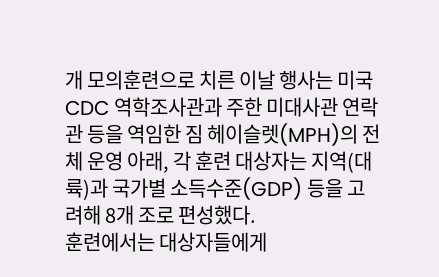개 모의훈련으로 치른 이날 행사는 미국 CDC 역학조사관과 주한 미대사관 연락관 등을 역임한 짐 헤이슬렛(MPH)의 전체 운영 아래, 각 훈련 대상자는 지역(대륙)과 국가별 소득수준(GDP) 등을 고려해 8개 조로 편성했다.
훈련에서는 대상자들에게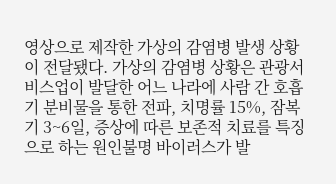영상으로 제작한 가상의 감염병 발생 상황이 전달됐다. 가상의 감염병 상황은 관광서비스업이 발달한 어느 나라에 사람 간 호흡기 분비물을 통한 전파, 치명률 15%, 잠복기 3~6일, 증상에 따른 보존적 치료를 특징으로 하는 원인불명 바이러스가 발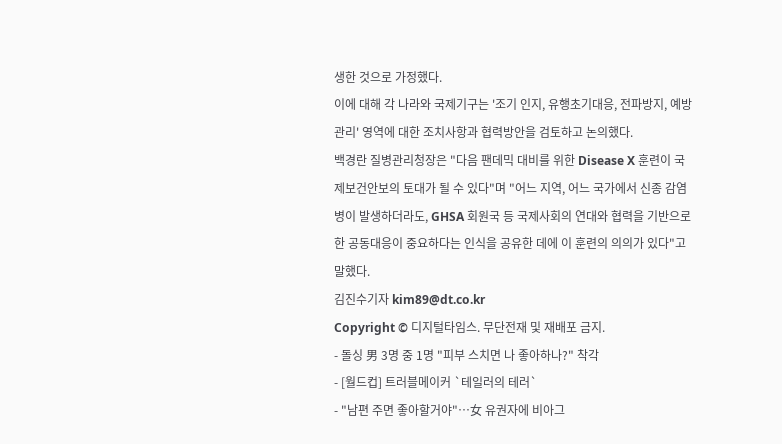생한 것으로 가정했다.
이에 대해 각 나라와 국제기구는 '조기 인지, 유행초기대응, 전파방지, 예방관리' 영역에 대한 조치사항과 협력방안을 검토하고 논의했다.
백경란 질병관리청장은 "다음 팬데믹 대비를 위한 Disease X 훈련이 국제보건안보의 토대가 될 수 있다"며 "어느 지역, 어느 국가에서 신종 감염병이 발생하더라도, GHSA 회원국 등 국제사회의 연대와 협력을 기반으로 한 공동대응이 중요하다는 인식을 공유한 데에 이 훈련의 의의가 있다"고 말했다.
김진수기자 kim89@dt.co.kr
Copyright © 디지털타임스. 무단전재 및 재배포 금지.
- 돌싱 男 3명 중 1명 "피부 스치면 나 좋아하나?" 착각
- [월드컵] 트러블메이커 `테일러의 테러`
- "남편 주면 좋아할거야"…女 유권자에 비아그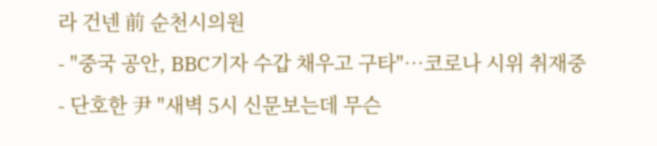라 건넨 前 순천시의원
- "중국 공안, BBC기자 수갑 채우고 구타"…코로나 시위 취재중
- 단호한 尹 "새벽 5시 신문보는데 무슨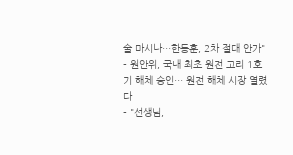술 마시나…한동훈, 2차 절대 안가"
- 원안위, 국내 최초 원전 고리 1호기 해체 승인… 원전 해체 시장 열렸다
- "선생님,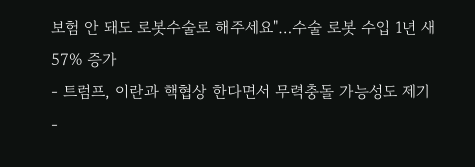보험 안 돼도 로봇수술로 해주세요"…수술 로봇 수입 1년 새 57% 증가
- 트럼프, 이란과 핵협상 한다면서 무력충돌 가능성도 제기
-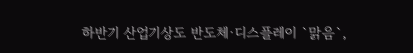하반기 산업기상도 반도체·디스플레이 `맑음`,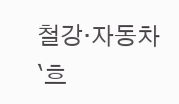철강·자동차 `흐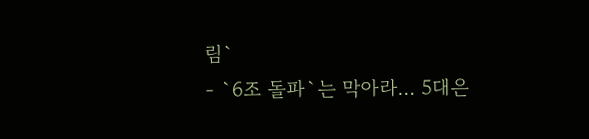림`
- `6조 돌파`는 막아라… 5대은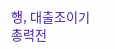행, 대출조이기 총력전